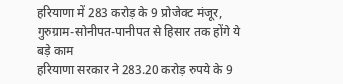हरियाणा में 283 करोड़ के 9 प्रोजेक्ट मंजूर, गुरुग्राम-सोनीपत-पानीपत से हिसार तक होंगे ये बड़े काम
हरियाणा सरकार ने 283.20 करोड़ रुपये के 9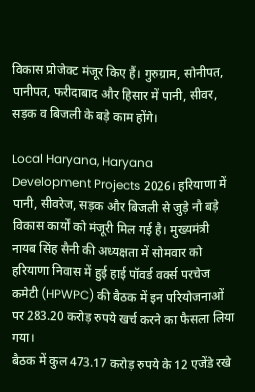विकास प्रोजेक्ट मंजूर किए हैं। गुरुग्राम, सोनीपत, पानीपत, फरीदाबाद और हिसार में पानी, सीवर, सड़क व बिजली के बड़े काम होंगे।

Local Haryana, Haryana Development Projects 2026। हरियाणा में पानी, सीवरेज, सड़क और बिजली से जुड़े नौ बड़े विकास कार्यों को मंजूरी मिल गई है। मुख्यमंत्री नायब सिंह सैनी की अध्यक्षता में सोमवार को हरियाणा निवास में हुई हाई पॉवर्ड वर्क्स परचेज कमेटी (HPWPC) की बैठक में इन परियोजनाओं पर 283.20 करोड़ रुपये खर्च करने का फैसला लिया गया।
बैठक में कुल 473.17 करोड़ रुपये के 12 एजेंडे रखे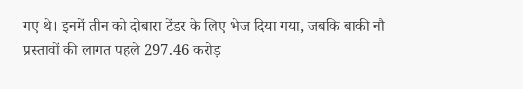गए थे। इनमें तीन को दोबारा टेंडर के लिए भेज दिया गया, जबकि बाकी नौ प्रस्तावों की लागत पहले 297.46 करोड़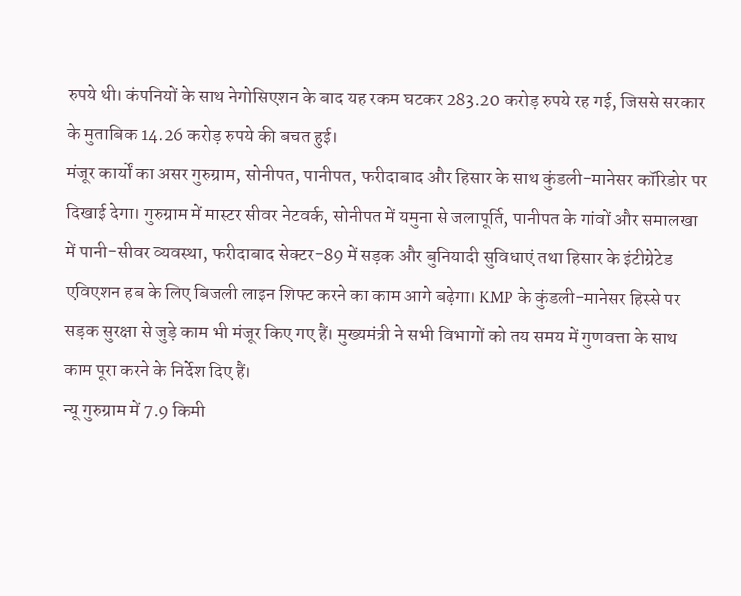रुपये थी। कंपनियों के साथ नेगोसिएशन के बाद यह रकम घटकर 283.20 करोड़ रुपये रह गई, जिससे सरकार के मुताबिक 14.26 करोड़ रुपये की बचत हुई।
मंजूर कार्यों का असर गुरुग्राम, सोनीपत, पानीपत, फरीदाबाद और हिसार के साथ कुंडली-मानेसर कॉरिडोर पर दिखाई देगा। गुरुग्राम में मास्टर सीवर नेटवर्क, सोनीपत में यमुना से जलापूर्ति, पानीपत के गांवों और समालखा में पानी-सीवर व्यवस्था, फरीदाबाद सेक्टर-89 में सड़क और बुनियादी सुविधाएं तथा हिसार के इंटीग्रेटेड एविएशन हब के लिए बिजली लाइन शिफ्ट करने का काम आगे बढ़ेगा। KMP के कुंडली-मानेसर हिस्से पर सड़क सुरक्षा से जुड़े काम भी मंजूर किए गए हैं। मुख्यमंत्री ने सभी विभागों को तय समय में गुणवत्ता के साथ काम पूरा करने के निर्देश दिए हैं।
न्यू गुरुग्राम में 7.9 किमी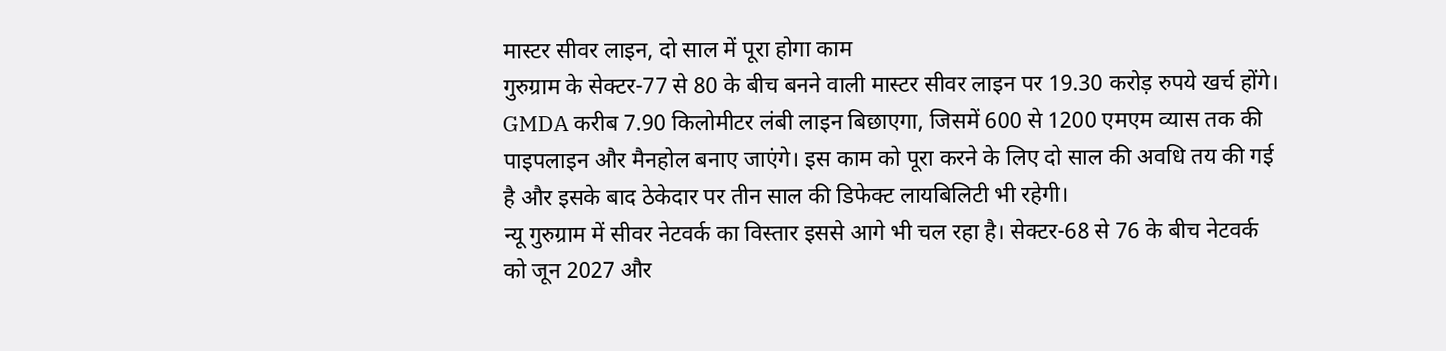मास्टर सीवर लाइन, दो साल में पूरा होगा काम
गुरुग्राम के सेक्टर-77 से 80 के बीच बनने वाली मास्टर सीवर लाइन पर 19.30 करोड़ रुपये खर्च होंगे। GMDA करीब 7.90 किलोमीटर लंबी लाइन बिछाएगा, जिसमें 600 से 1200 एमएम व्यास तक की पाइपलाइन और मैनहोल बनाए जाएंगे। इस काम को पूरा करने के लिए दो साल की अवधि तय की गई है और इसके बाद ठेकेदार पर तीन साल की डिफेक्ट लायबिलिटी भी रहेगी।
न्यू गुरुग्राम में सीवर नेटवर्क का विस्तार इससे आगे भी चल रहा है। सेक्टर-68 से 76 के बीच नेटवर्क को जून 2027 और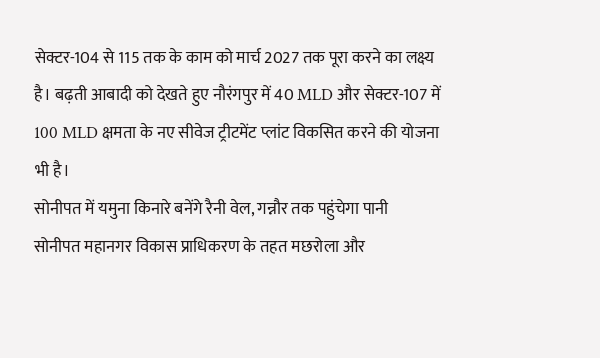सेक्टर-104 से 115 तक के काम को मार्च 2027 तक पूरा करने का लक्ष्य है। बढ़ती आबादी को देखते हुए नौरंगपुर में 40 MLD और सेक्टर-107 में 100 MLD क्षमता के नए सीवेज ट्रीटमेंट प्लांट विकसित करने की योजना भी है।
सोनीपत में यमुना किनारे बनेंगे रैनी वेल, गन्नौर तक पहुंचेगा पानी
सोनीपत महानगर विकास प्राधिकरण के तहत मछरोला और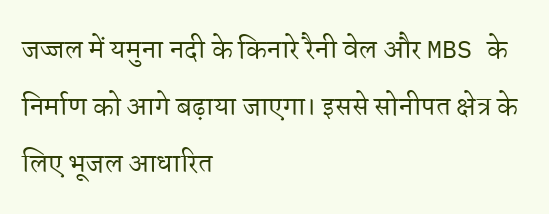जज्जल में यमुना नदी के किनारे रैनी वेल और MBS के निर्माण को आगे बढ़ाया जाएगा। इससे सोनीपत क्षेत्र के लिए भूजल आधारित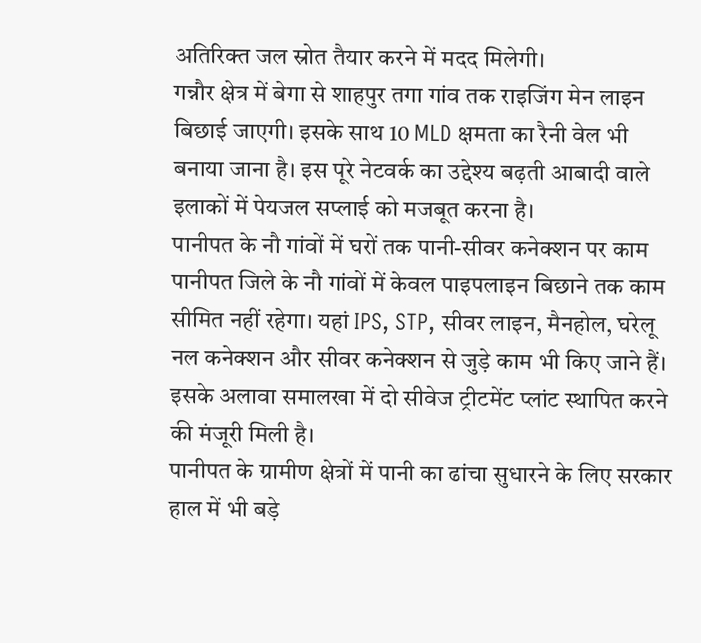अतिरिक्त जल स्रोत तैयार करने में मदद मिलेगी।
गन्नौर क्षेत्र में बेगा से शाहपुर तगा गांव तक राइजिंग मेन लाइन बिछाई जाएगी। इसके साथ 10 MLD क्षमता का रैनी वेल भी बनाया जाना है। इस पूरे नेटवर्क का उद्देश्य बढ़ती आबादी वाले इलाकों में पेयजल सप्लाई को मजबूत करना है।
पानीपत के नौ गांवों में घरों तक पानी-सीवर कनेक्शन पर काम
पानीपत जिले के नौ गांवों में केवल पाइपलाइन बिछाने तक काम सीमित नहीं रहेगा। यहां IPS, STP, सीवर लाइन, मैनहोल, घरेलू नल कनेक्शन और सीवर कनेक्शन से जुड़े काम भी किए जाने हैं। इसके अलावा समालखा में दो सीवेज ट्रीटमेंट प्लांट स्थापित करने की मंजूरी मिली है।
पानीपत के ग्रामीण क्षेत्रों में पानी का ढांचा सुधारने के लिए सरकार हाल में भी बड़े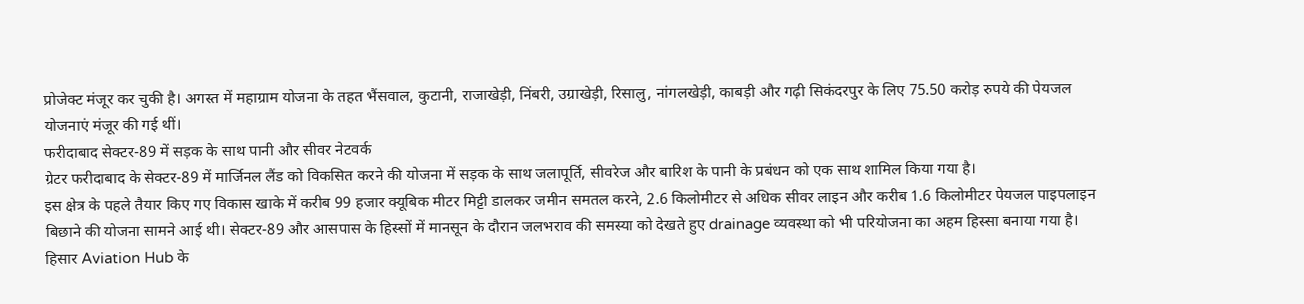प्रोजेक्ट मंजूर कर चुकी है। अगस्त में महाग्राम योजना के तहत भैंसवाल, कुटानी, राजाखेड़ी, निंबरी, उग्राखेड़ी, रिसालु, नांगलखेड़ी, काबड़ी और गढ़ी सिकंदरपुर के लिए 75.50 करोड़ रुपये की पेयजल योजनाएं मंजूर की गई थीं।
फरीदाबाद सेक्टर-89 में सड़क के साथ पानी और सीवर नेटवर्क
ग्रेटर फरीदाबाद के सेक्टर-89 में मार्जिनल लैंड को विकसित करने की योजना में सड़क के साथ जलापूर्ति, सीवरेज और बारिश के पानी के प्रबंधन को एक साथ शामिल किया गया है।
इस क्षेत्र के पहले तैयार किए गए विकास खाके में करीब 99 हजार क्यूबिक मीटर मिट्टी डालकर जमीन समतल करने, 2.6 किलोमीटर से अधिक सीवर लाइन और करीब 1.6 किलोमीटर पेयजल पाइपलाइन बिछाने की योजना सामने आई थी। सेक्टर-89 और आसपास के हिस्सों में मानसून के दौरान जलभराव की समस्या को देखते हुए drainage व्यवस्था को भी परियोजना का अहम हिस्सा बनाया गया है।
हिसार Aviation Hub के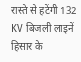रास्ते से हटेंगी 132 KV बिजली लाइनें
हिसार के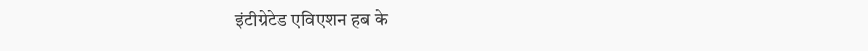इंटीग्रेटेड एविएशन हब के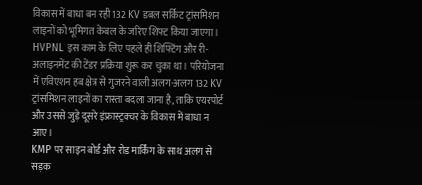विकास में बाधा बन रही 132 KV डबल सर्किट ट्रांसमिशन लाइनों को भूमिगत केबल के जरिए शिफ्ट किया जाएगा।
HVPNL इस काम के लिए पहले ही शिफ्टिंग और री-अलाइनमेंट की टेंडर प्रक्रिया शुरू कर चुका था। परियोजना में एविएशन हब क्षेत्र से गुजरने वाली अलग-अलग 132 KV ट्रांसमिशन लाइनों का रास्ता बदला जाना है, ताकि एयरपोर्ट और उससे जुड़े दूसरे इंफ्रास्ट्रक्चर के विकास में बाधा न आए।
KMP पर साइन बोर्ड और रोड मार्किंग के साथ अलग से सड़क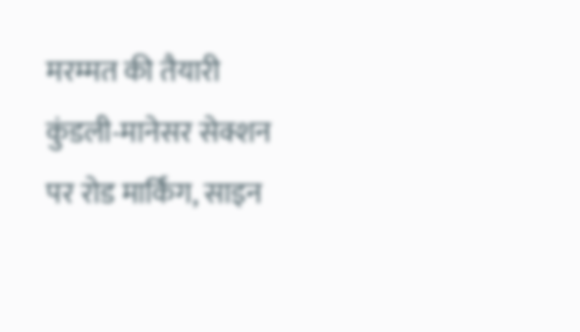मरम्मत की तैयारी
कुंडली-मानेसर सेक्शन पर रोड मार्किंग, साइन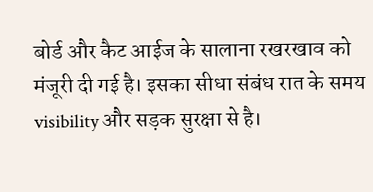बोर्ड और कैट आईज के सालाना रखरखाव को मंजूरी दी गई है। इसका सीधा संबंध रात के समय visibility और सड़क सुरक्षा से है।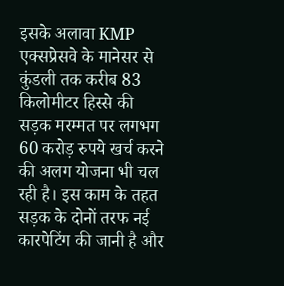इसके अलावा KMP एक्सप्रेसवे के मानेसर से कुंडली तक करीब 83 किलोमीटर हिस्से की सड़क मरम्मत पर लगभग 60 करोड़ रुपये खर्च करने की अलग योजना भी चल रही है। इस काम के तहत सड़क के दोनों तरफ नई कारपेटिंग की जानी है और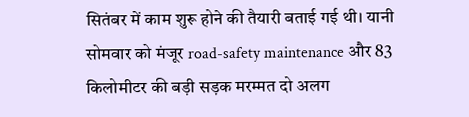सितंबर में काम शुरू होने की तैयारी बताई गई थी। यानी सोमवार को मंजूर road-safety maintenance और 83 किलोमीटर की बड़ी सड़क मरम्मत दो अलग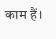काम हैं।